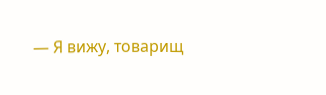— Я вижу, товарищ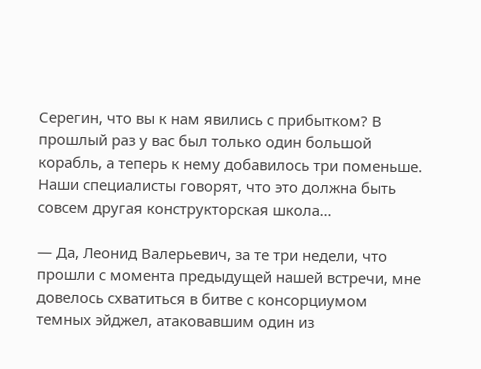Серегин, что вы к нам явились с прибытком? В прошлый раз у вас был только один большой корабль, а теперь к нему добавилось три поменьше. Наши специалисты говорят, что это должна быть совсем другая конструкторская школа…

— Да, Леонид Валерьевич, за те три недели, что прошли с момента предыдущей нашей встречи, мне довелось схватиться в битве с консорциумом темных эйджел, атаковавшим один из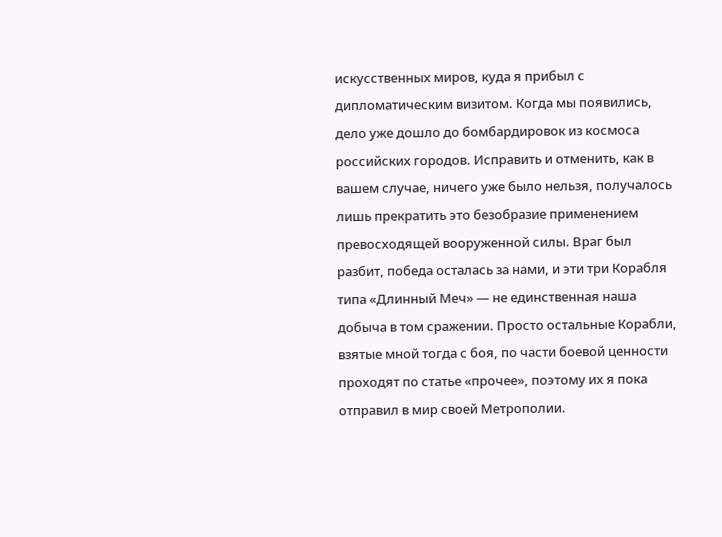искусственных миров, куда я прибыл с дипломатическим визитом. Когда мы появились, дело уже дошло до бомбардировок из космоса российских городов. Исправить и отменить, как в вашем случае, ничего уже было нельзя, получалось лишь прекратить это безобразие применением превосходящей вооруженной силы. Враг был разбит, победа осталась за нами, и эти три Корабля типа «Длинный Меч» — не единственная наша добыча в том сражении. Просто остальные Корабли, взятые мной тогда с боя, по части боевой ценности проходят по статье «прочее», поэтому их я пока отправил в мир своей Метрополии.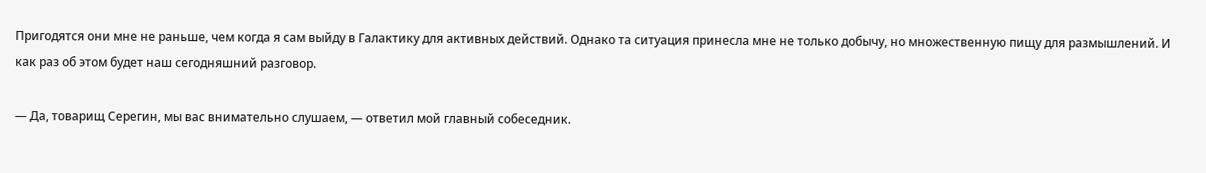Пригодятся они мне не раньше, чем когда я сам выйду в Галактику для активных действий. Однако та ситуация принесла мне не только добычу, но множественную пищу для размышлений. И как раз об этом будет наш сегодняшний разговор.

— Да, товарищ Серегин, мы вас внимательно слушаем, — ответил мой главный собеседник.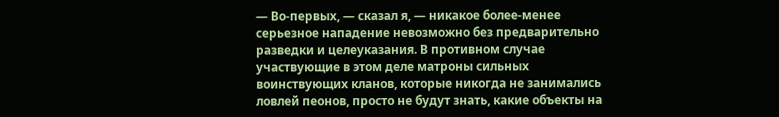— Во-первых, — сказал я, — никакое более-менее серьезное нападение невозможно без предварительно разведки и целеуказания. В противном случае участвующие в этом деле матроны сильных воинствующих кланов, которые никогда не занимались ловлей пеонов, просто не будут знать, какие объекты на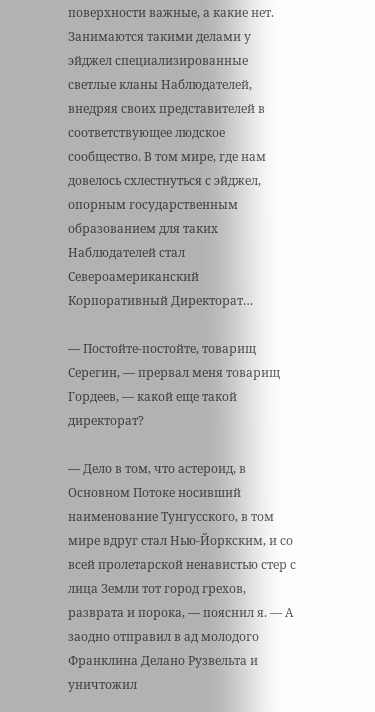поверхности важные, а какие нет. Занимаются такими делами у эйджел специализированные светлые кланы Наблюдателей, внедряя своих представителей в соответствующее людское сообщество. В том мире, где нам довелось схлестнуться с эйджел, опорным государственным образованием для таких Наблюдателей стал Североамериканский Корпоративный Директорат…

— Постойте-постойте, товарищ Серегин, — прервал меня товарищ Гордеев, — какой еще такой директорат?

— Дело в том, что астероид, в Основном Потоке носивший наименование Тунгусского, в том мире вдруг стал Нью-Йоркским, и со всей пролетарской ненавистью стер с лица Земли тот город грехов, разврата и порока, — пояснил я. — А заодно отправил в ад молодого Франклина Делано Рузвельта и уничтожил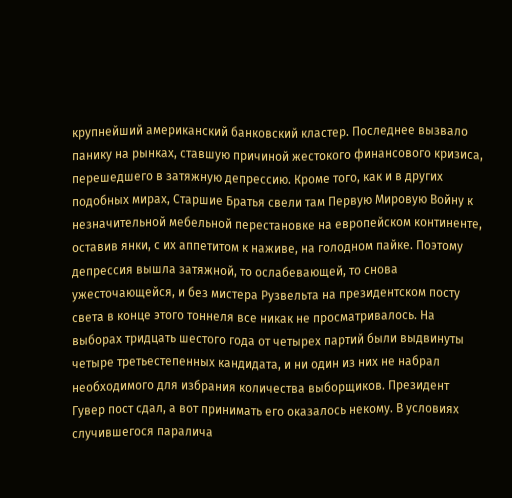крупнейший американский банковский кластер. Последнее вызвало панику на рынках, ставшую причиной жестокого финансового кризиса, перешедшего в затяжную депрессию. Кроме того, как и в других подобных мирах, Старшие Братья свели там Первую Мировую Войну к незначительной мебельной перестановке на европейском континенте, оставив янки, с их аппетитом к наживе, на голодном пайке. Поэтому депрессия вышла затяжной, то ослабевающей, то снова ужесточающейся, и без мистера Рузвельта на президентском посту света в конце этого тоннеля все никак не просматривалось. На выборах тридцать шестого года от четырех партий были выдвинуты четыре третьестепенных кандидата, и ни один из них не набрал необходимого для избрания количества выборщиков. Президент Гувер пост сдал, а вот принимать его оказалось некому. В условиях случившегося паралича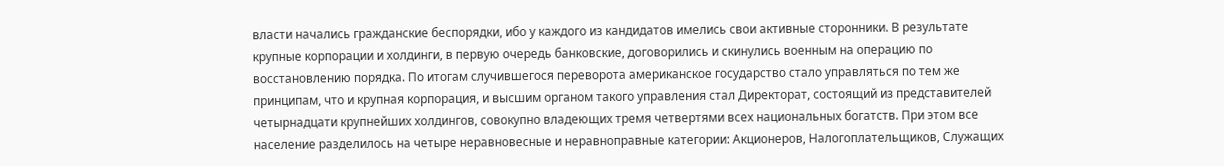власти начались гражданские беспорядки, ибо у каждого из кандидатов имелись свои активные сторонники. В результате крупные корпорации и холдинги, в первую очередь банковские, договорились и скинулись военным на операцию по восстановлению порядка. По итогам случившегося переворота американское государство стало управляться по тем же принципам, что и крупная корпорация, и высшим органом такого управления стал Директорат, состоящий из представителей четырнадцати крупнейших холдингов, совокупно владеющих тремя четвертями всех национальных богатств. При этом все население разделилось на четыре неравновесные и неравноправные категории: Акционеров, Налогоплательщиков, Служащих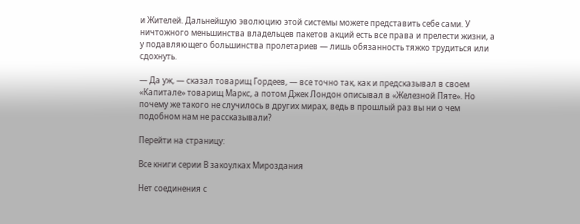и Жителей. Дальнейшую эволюцию этой системы можете представить себе сами. У ничтожного меньшинства владельцев пакетов акций есть все права и прелести жизни, а у подавляющего большинства пролетариев — лишь обязанность тяжко трудиться или сдохнуть.

— Да уж, — сказал товарищ Гордеев, — все точно так, как и предсказывал в своем «Капитале» товарищ Маркс, а потом Джек Лондон описывал в «Железной Пяте». Но почему же такого не случилось в других мирах, ведь в прошлый раз вы ни о чем подобном нам не рассказывали?

Перейти на страницу:

Все книги серии В закоулках Мироздания

Нет соединения с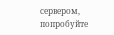сервером, попробуйте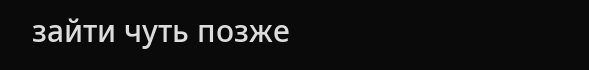зайти чуть позже